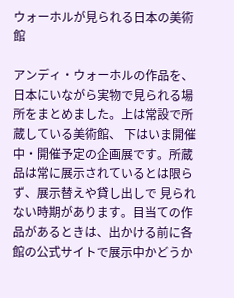ウォーホルが見られる日本の美術館

アンディ・ウォーホルの作品を、日本にいながら実物で見られる場所をまとめました。上は常設で所蔵している美術館、 下はいま開催中・開催予定の企画展です。所蔵品は常に展示されているとは限らず、展示替えや貸し出しで 見られない時期があります。目当ての作品があるときは、出かける前に各館の公式サイトで展示中かどうか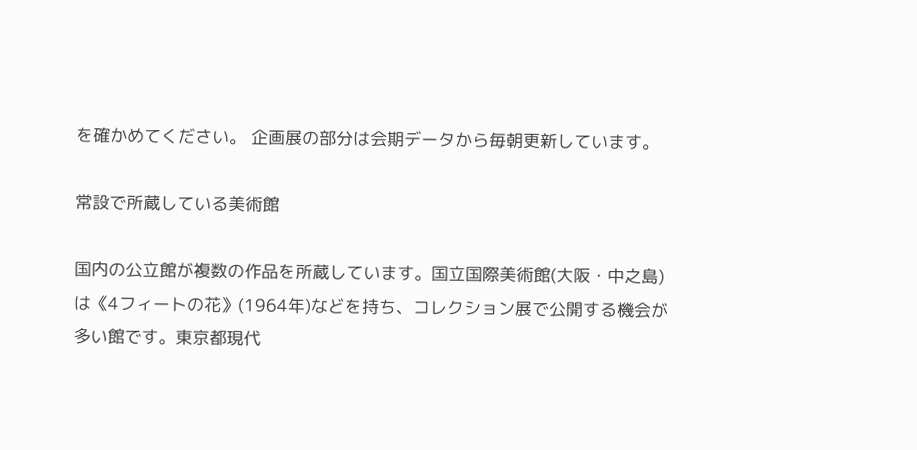を確かめてください。 企画展の部分は会期データから毎朝更新しています。

常設で所蔵している美術館

国内の公立館が複数の作品を所蔵しています。国立国際美術館(大阪・中之島)は《4フィートの花》(1964年)などを持ち、コレクション展で公開する機会が多い館です。東京都現代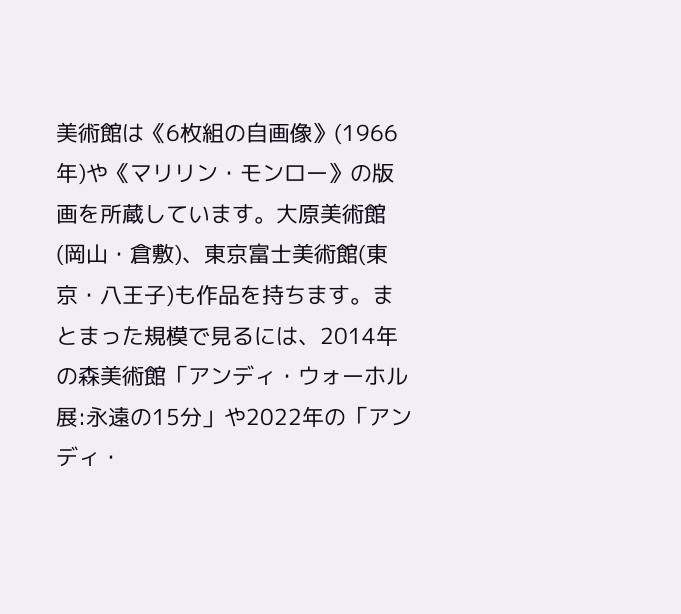美術館は《6枚組の自画像》(1966年)や《マリリン・モンロー》の版画を所蔵しています。大原美術館(岡山・倉敷)、東京富士美術館(東京・八王子)も作品を持ちます。まとまった規模で見るには、2014年の森美術館「アンディ・ウォーホル展:永遠の15分」や2022年の「アンディ・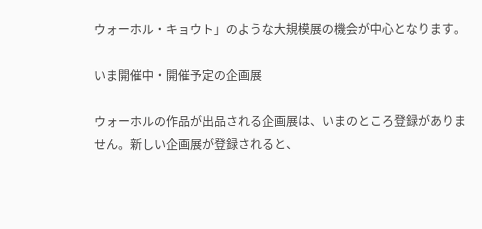ウォーホル・キョウト」のような大規模展の機会が中心となります。

いま開催中・開催予定の企画展

ウォーホルの作品が出品される企画展は、いまのところ登録がありません。新しい企画展が登録されると、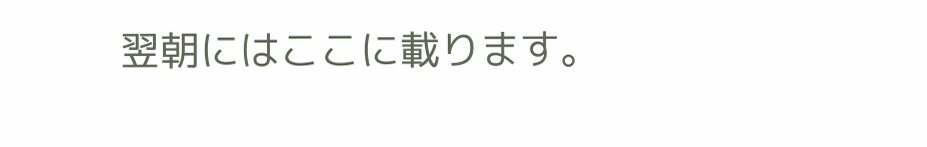翌朝にはここに載ります。